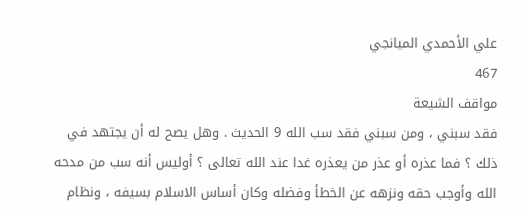علي الأحمدي الميانجي
467
مواقف الشيعة
فقد سبني ، ومن سبني فقد سب الله 9 الحديث . وهل يصح له أن يجتهد في ذلك ؟ فما عذره أو عذر من يعذره غدا عند الله تعالى ؟ أوليس أنه سب من مدحه الله وأوجب حقه ونزهه عن الخطأ وفضله وكان أساس الاسلام بسيفه ، ونظام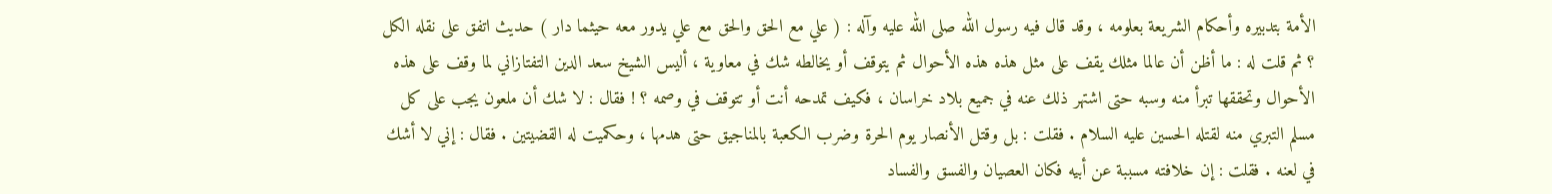الأمة بتدبيره وأحكام الشريعة بعلومه ، وقد قال فيه رسول الله صلى الله عليه وآله : ( علي مع الحق والحق مع علي يدور معه حيثما دار ) حديث اتفق على نقله الكل ؟ ثم قلت له : ما أظن أن عالما مثلك يقف على مثل هذه هذه الأحوال ثم يتوقف أو يخالطه شك في معاوية ، أليس الشيخ سعد الدين التفتازاني لما وقف على هذه الأحوال وتحققها تبرأ منه وسبه حتى اشتهر ذلك عنه في جميع بلاد خراسان ، فكيف تمدحه أنت أو تتوقف في وصمه ؟ ! فقال : لا شك أن ملعون يجب على كل مسلم التبري منه لقتله الحسين عليه السلام . فقلت : بل وقتل الأنصار يوم الحرة وضرب الكعبة بالمناجيق حتى هدمها ، وحكميت له القضيتين . فقال : إني لا أشك في لعنه . فقلت : إن خلافته مسببة عن أبيه فكان العصيان والفسق والفساد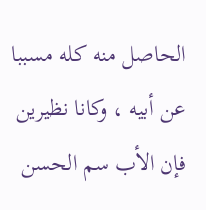الحاصل منه كله مسببا عن أبيه ، وكانا نظيرين فإن الأب سم الحسن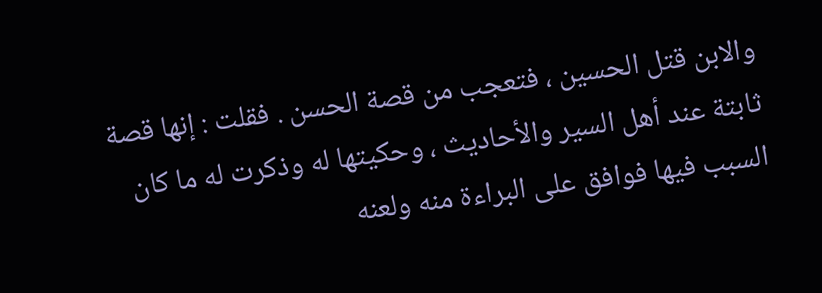والابن قتل الحسين ، فتعجب من قصة الحسن . فقلت : إنها قصة ثابتة عند أهل السير والأحاديث ، وحكيتها له وذكرت له ما كان السبب فيها فوافق على البراءة منه ولعنه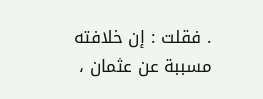. فقلت : إن خلافته مسببة عن عثمان ،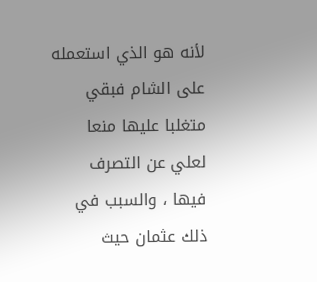لأنه هو الذي استعمله على الشام فبقي متغلبا عليها منعا لعلي عن التصرف فيها ، والسبب في ذلك عثمان حيث